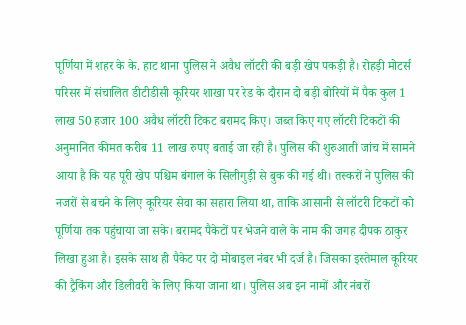पूर्णिया में शहर के के. हाट थाना पुलिस ने अवैध लॉटरी की बड़ी खेप पकड़ी है। रोहड़ी मोटर्स परिसर में संचालित डीटीडीसी कूरियर शाखा पर रेड के दौरान दो बड़ी बोरियों में पैक कुल 1 लाख 50 हजार 100 अवैध लॉटरी टिकट बरामद किए। जब्त किए गए लॉटरी टिकटों की अनुमानित कीमत करीब 11 लाख रुपए बताई जा रही है। पुलिस की शुरुआती जांच में सामने आया है कि यह पूरी खेप पश्चिम बंगाल के सिलीगुड़ी से बुक की गई थी। तस्करों ने पुलिस की नजरों से बचने के लिए कूरियर सेवा का सहारा लिया था, ताकि आसानी से लॉटरी टिकटों को पूर्णिया तक पहुंचाया जा सके। बरामद पैकेटों पर भेजने वाले के नाम की जगह दीपक ठाकुर लिखा हुआ है। इसके साथ ही पैकेट पर दो मोबाइल नंबर भी दर्ज है। जिसका इस्तेमाल कूरियर की ट्रैकिंग और डिलीवरी के लिए किया जाना था। पुलिस अब इन नामों और नंबरों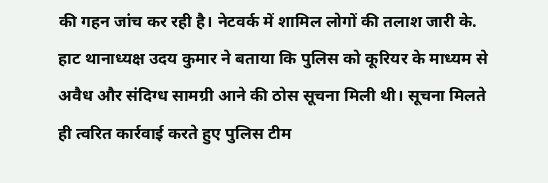की गहन जांच कर रही है। नेटवर्क में शामिल लोगों की तलाश जारी के. हाट थानाध्यक्ष उदय कुमार ने बताया कि पुलिस को कूरियर के माध्यम से अवैध और संदिग्ध सामग्री आने की ठोस सूचना मिली थी। सूचना मिलते ही त्वरित कार्रवाई करते हुए पुलिस टीम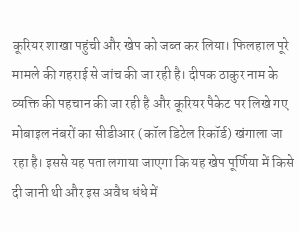कूरियर शाखा पहुंची और खेप को जब्त कर लिया। फिलहाल पूरे मामले की गहराई से जांच की जा रही है। दीपक ठाकुर नाम के व्यक्ति की पहचान की जा रही है और कूरियर पैकेट पर लिखे गए मोबाइल नंबरों का सीडीआर (कॉल डिटेल रिकॉर्ड) खंगाला जा रहा है। इससे यह पता लगाया जाएगा कि यह खेप पूर्णिया में किसे दी जानी थी और इस अवैध धंधे में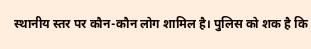स्थानीय स्तर पर कौन-कौन लोग शामिल है। पुलिस को शक है कि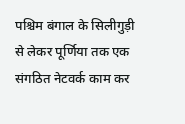पश्चिम बंगाल के सिलीगुड़ी से लेकर पूर्णिया तक एक संगठित नेटवर्क काम कर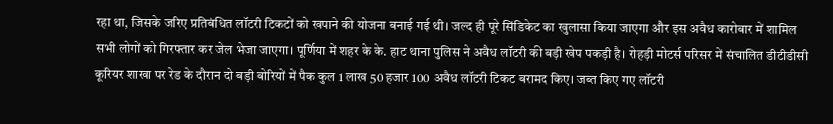रहा था, जिसके जरिए प्रतिबंधित लॉटरी टिकटों को खपाने की योजना बनाई गई थी। जल्द ही पूरे सिंडिकेट का खुलासा किया जाएगा और इस अवैध कारोबार में शामिल सभी लोगों को गिरफ्तार कर जेल भेजा जाएगा। पूर्णिया में शहर के के. हाट थाना पुलिस ने अवैध लॉटरी की बड़ी खेप पकड़ी है। रोहड़ी मोटर्स परिसर में संचालित डीटीडीसी कूरियर शाखा पर रेड के दौरान दो बड़ी बोरियों में पैक कुल 1 लाख 50 हजार 100 अवैध लॉटरी टिकट बरामद किए। जब्त किए गए लॉटरी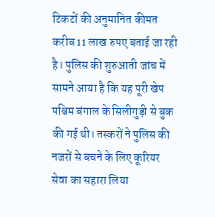टिकटों की अनुमानित कीमत करीब 11 लाख रुपए बताई जा रही है। पुलिस की शुरुआती जांच में सामने आया है कि यह पूरी खेप पश्चिम बंगाल के सिलीगुड़ी से बुक की गई थी। तस्करों ने पुलिस की नजरों से बचने के लिए कूरियर सेवा का सहारा लिया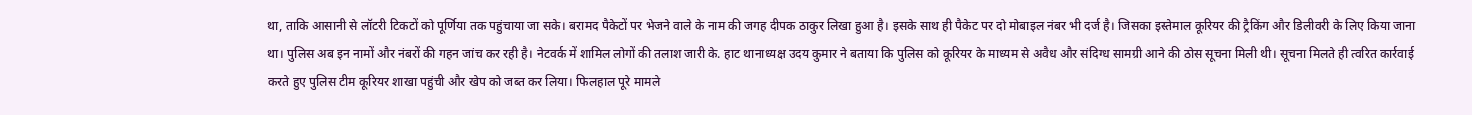था, ताकि आसानी से लॉटरी टिकटों को पूर्णिया तक पहुंचाया जा सके। बरामद पैकेटों पर भेजने वाले के नाम की जगह दीपक ठाकुर लिखा हुआ है। इसके साथ ही पैकेट पर दो मोबाइल नंबर भी दर्ज है। जिसका इस्तेमाल कूरियर की ट्रैकिंग और डिलीवरी के लिए किया जाना था। पुलिस अब इन नामों और नंबरों की गहन जांच कर रही है। नेटवर्क में शामिल लोगों की तलाश जारी के. हाट थानाध्यक्ष उदय कुमार ने बताया कि पुलिस को कूरियर के माध्यम से अवैध और संदिग्ध सामग्री आने की ठोस सूचना मिली थी। सूचना मिलते ही त्वरित कार्रवाई करते हुए पुलिस टीम कूरियर शाखा पहुंची और खेप को जब्त कर लिया। फिलहाल पूरे मामले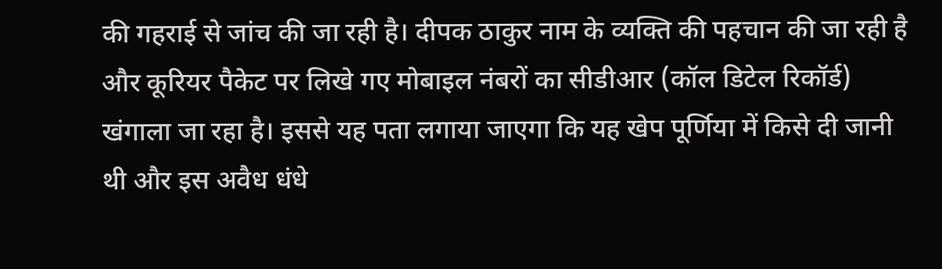की गहराई से जांच की जा रही है। दीपक ठाकुर नाम के व्यक्ति की पहचान की जा रही है और कूरियर पैकेट पर लिखे गए मोबाइल नंबरों का सीडीआर (कॉल डिटेल रिकॉर्ड) खंगाला जा रहा है। इससे यह पता लगाया जाएगा कि यह खेप पूर्णिया में किसे दी जानी थी और इस अवैध धंधे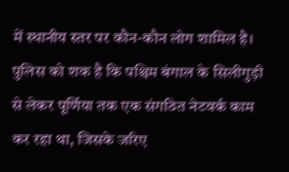में स्थानीय स्तर पर कौन-कौन लोग शामिल है। पुलिस को शक है कि पश्चिम बंगाल के सिलीगुड़ी से लेकर पूर्णिया तक एक संगठित नेटवर्क काम कर रहा था, जिसके जरिए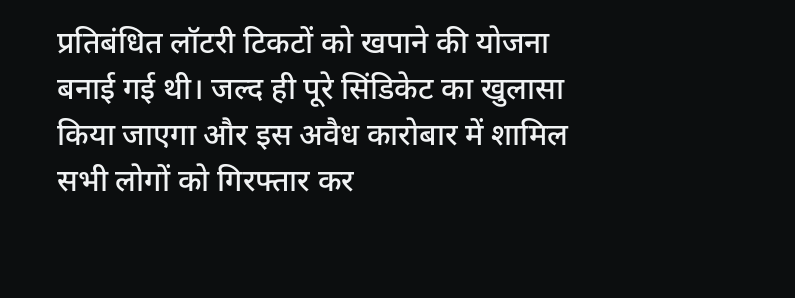प्रतिबंधित लॉटरी टिकटों को खपाने की योजना बनाई गई थी। जल्द ही पूरे सिंडिकेट का खुलासा किया जाएगा और इस अवैध कारोबार में शामिल सभी लोगों को गिरफ्तार कर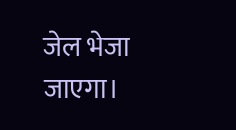जेल भेजा जाएगा।